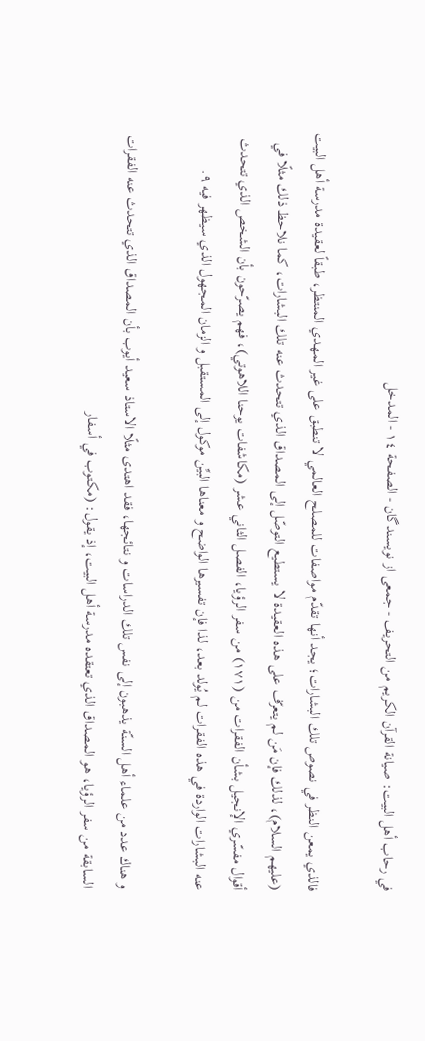في رحاب أهل البيت: صيانة القرآن الكريم من التحريف - جمعى از نويسندگان - الصفحة ١٤ - المدخل

فالذي يمعن النظر في نصوص تلك البشارات؛ يجد أنها تقدّم مواصفات للمصلح العالمي لا تنطبق على غير المهدي المنتظر، طبقاً لعقيدة مدرسة أهل البيت (عليهم السلام)، لذلك فإن مَن لم يتعرّف على هذه العقيدة لا يستطيع التوصّل إلى المصداق الذي تتحدث عنه تلك البشارات، كما نلاحظ ذلك مثلًا في أقوال مفسّري الإنجيل بشأن الفقرات من (١٧١) من سفر الرؤيا، الفصل الثاني عشر (مكاشفات يوحنا اللاهوتي)، فهم يصرّحون بأن الشخص الذي تتحدث عنه البشارات الواردة في هذه الفقرات لم يُولد بعد، لذا فإن تفسيرها الواضح و معناها البيِّن موكول إلى المستقبل و الزمان المجهول الذي سيظهر فيه‌ ٩.

و هناك عدد من علماء أهل السنّة يذهبون إلى نفس تلك الدراسات و نتائجها، فقد اهتدى مثلًا الاستاذ سعيد أيوب بأن المصداق الذي تتحدث عنه الفقرات السابقة من سفر الرؤيا، هو المصداق الذي تعتقده مدرسة أهل البيت، إذ يقول: (مكتوب في أسفار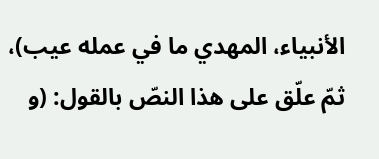الأنبياء، المهدي ما في عمله عيب)، ثمّ علّق على هذا النصّ بالقول: (و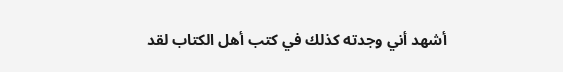أشهد أني وجدته كذلك في كتب أهل الكتاب لقد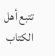تتبع أهل الكتاب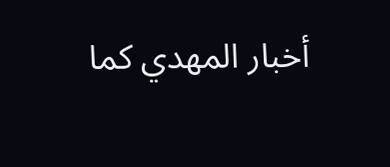أخبار المهدي كما